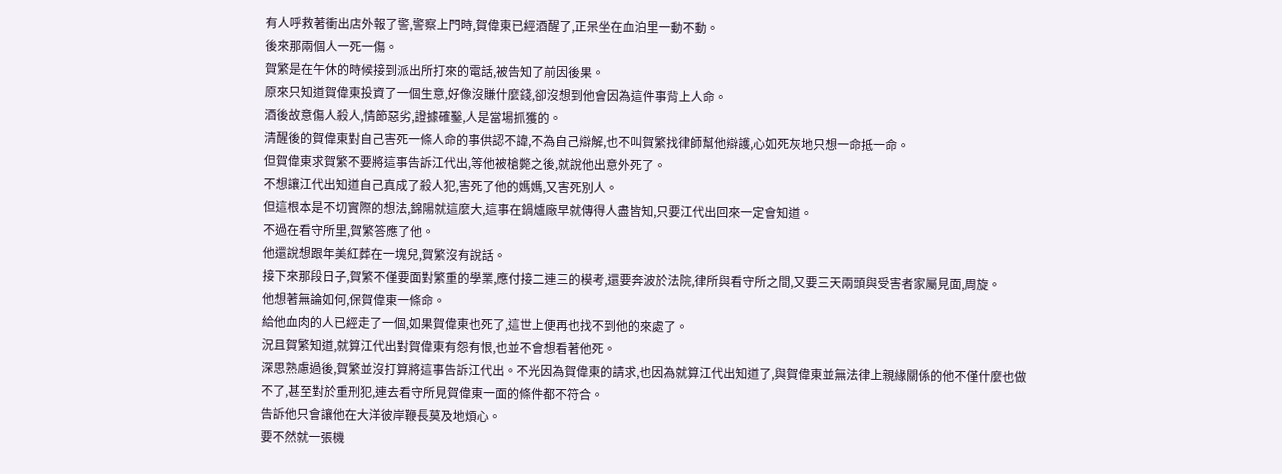有人呼救著衝出店外報了警,警察上門時,賀偉東已經酒醒了,正呆坐在血泊里一動不動。
後來那兩個人一死一傷。
賀繁是在午休的時候接到派出所打來的電話,被告知了前因後果。
原來只知道賀偉東投資了一個生意,好像沒賺什麼錢,卻沒想到他會因為這件事背上人命。
酒後故意傷人殺人,情節惡劣,證據確鑿,人是當場抓獲的。
清醒後的賀偉東對自己害死一條人命的事供認不諱,不為自己辯解,也不叫賀繁找律師幫他辯護,心如死灰地只想一命抵一命。
但賀偉東求賀繁不要將這事告訴江代出,等他被槍斃之後,就說他出意外死了。
不想讓江代出知道自己真成了殺人犯,害死了他的媽媽,又害死別人。
但這根本是不切實際的想法,錦陽就這麼大,這事在鍋爐廠早就傳得人盡皆知,只要江代出回來一定會知道。
不過在看守所里,賀繁答應了他。
他還說想跟年美紅葬在一塊兒,賀繁沒有說話。
接下來那段日子,賀繁不僅要面對繁重的學業,應付接二連三的模考,還要奔波於法院,律所與看守所之間,又要三天兩頭與受害者家屬見面,周旋。
他想著無論如何,保賀偉東一條命。
給他血肉的人已經走了一個,如果賀偉東也死了,這世上便再也找不到他的來處了。
況且賀繁知道,就算江代出對賀偉東有怨有恨,也並不會想看著他死。
深思熟慮過後,賀繁並沒打算將這事告訴江代出。不光因為賀偉東的請求,也因為就算江代出知道了,與賀偉東並無法律上親緣關係的他不僅什麼也做不了,甚至對於重刑犯,連去看守所見賀偉東一面的條件都不符合。
告訴他只會讓他在大洋彼岸鞭長莫及地煩心。
要不然就一張機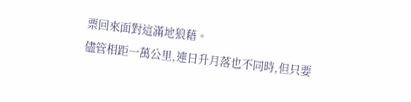票回來面對這滿地狼藉。
儘管相距一萬公里,連日升月落也不同時,但只要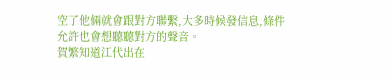空了他倆就會跟對方聯繫,大多時候發信息,條件允許也會想聽聽對方的聲音。
賀繁知道江代出在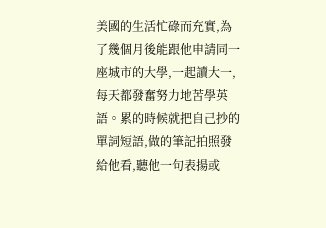美國的生活忙碌而充實,為了幾個月後能跟他申請同一座城市的大學,一起讀大一,每天都發奮努力地苦學英語。累的時候就把自己抄的單詞短語,做的筆記拍照發給他看,聽他一句表揚或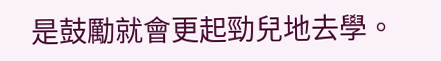是鼓勵就會更起勁兒地去學。